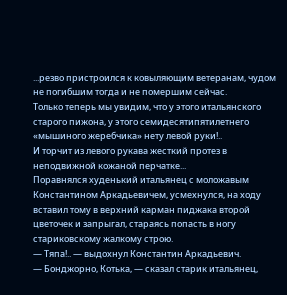...резво пристроился к ковыляющим ветеранам, чудом не погибшим тогда и не помершим сейчас.
Только теперь мы увидим, что у этого итальянского старого пижона, у этого семидесятипятилетнего «мышиного жеребчика» нету левой руки!..
И торчит из левого рукава жесткий протез в неподвижной кожаной перчатке...
Поравнялся худенький итальянец с моложавым Константином Аркадьевичем, усмехнулся, на ходу вставил тому в верхний карман пиджака второй цветочек и запрыгал, стараясь попасть в ногу стариковскому жалкому строю.
— Тяпа!.. — выдохнул Константин Аркадьевич.
— Бонджорно, Котька, — сказал старик итальянец,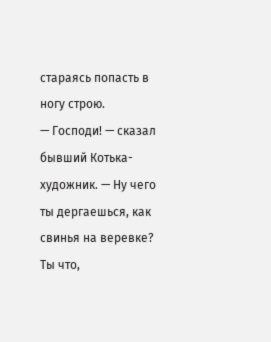стараясь попасть в ногу строю.
— Господи! — сказал бывший Котька-художник. — Ну чего ты дергаешься, как свинья на веревке? Ты что,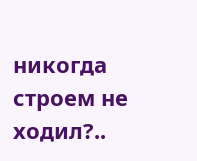никогда строем не ходил?..